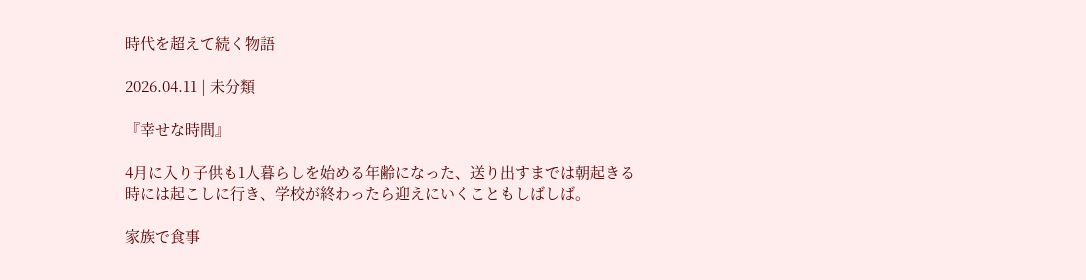時代を超えて続く物語

2026.04.11 | 未分類

『幸せな時間』

4月に入り子供も1人暮らしを始める年齢になった、送り出すまでは朝起きる時には起こしに行き、学校が終わったら迎えにいくこともしばしば。

家族で食事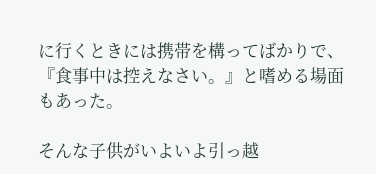に行くときには携帯を構ってばかりで、『食事中は控えなさい。』と嗜める場面もあった。

そんな子供がいよいよ引っ越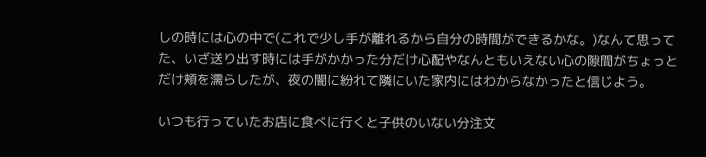しの時には心の中で(これで少し手が離れるから自分の時間ができるかな。)なんて思ってた、いざ送り出す時には手がかかった分だけ心配やなんともいえない心の隙間がちょっとだけ頬を濡らしたが、夜の闇に紛れて隣にいた家内にはわからなかったと信じよう。

いつも行っていたお店に食べに行くと子供のいない分注文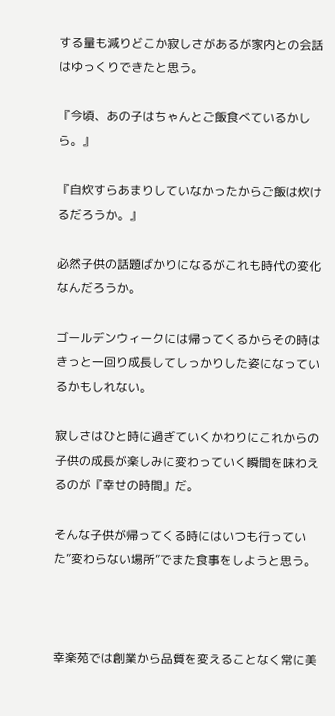する量も減りどこか寂しさがあるが家内との会話はゆっくりできたと思う。

『今頃、あの子はちゃんとご飯食べているかしら。』

『自炊すらあまりしていなかったからご飯は炊けるだろうか。』

必然子供の話題ばかりになるがこれも時代の変化なんだろうか。

ゴールデンウィークには帰ってくるからその時はきっと一回り成長してしっかりした姿になっているかもしれない。

寂しさはひと時に過ぎていくかわりにこれからの子供の成長が楽しみに変わっていく瞬間を味わえるのが『幸せの時間』だ。

そんな子供が帰ってくる時にはいつも行っていた”変わらない場所”でまた食事をしようと思う。



幸楽苑では創業から品質を変えることなく常に美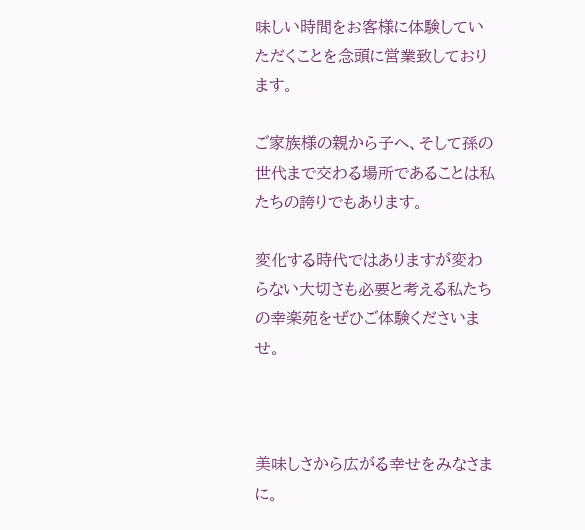味しい時間をお客様に体験していただくことを念頭に営業致しております。

ご家族様の親から子へ、そして孫の世代まで交わる場所であることは私たちの誇りでもあります。

変化する時代ではありますが変わらない大切さも必要と考える私たちの幸楽苑をぜひご体験くださいませ。



美味しさから広がる幸せをみなさまに。